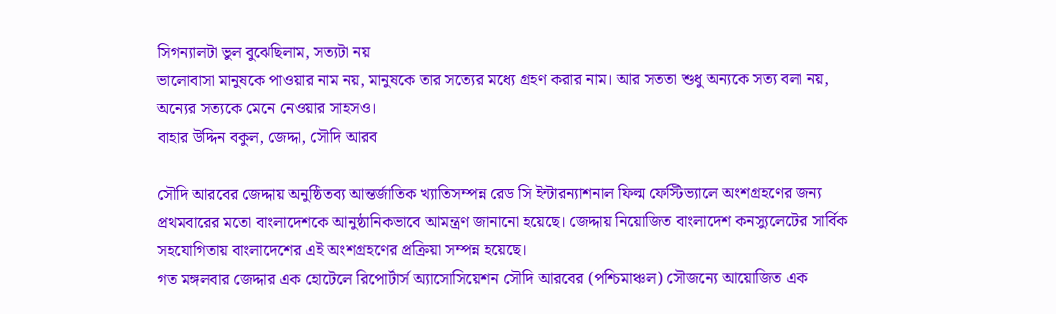সিগন্যালটা ভুল বুঝেছিলাম, সত্যটা নয়
ভালোবাসা মানুষকে পাওয়ার নাম নয়, মানুষকে তার সত্যের মধ্যে গ্রহণ করার নাম। আর সততা শুধু অন্যকে সত্য বলা নয়, অন্যের সত্যকে মেনে নেওয়ার সাহসও।
বাহার উদ্দিন বকুল, জেদ্দা, সৌদি আরব

সৌদি আরবের জেদ্দায় অনুষ্ঠিতব্য আন্তর্জাতিক খ্যাতিসম্পন্ন রেড সি ইন্টারন্যাশনাল ফিল্ম ফেস্টিভ্যালে অংশগ্রহণের জন্য প্রথমবারের মতো বাংলাদেশকে আনুষ্ঠানিকভাবে আমন্ত্রণ জানানো হয়েছে। জেদ্দায় নিয়োজিত বাংলাদেশ কনস্যুলেটের সার্বিক সহযোগিতায় বাংলাদেশের এই অংশগ্রহণের প্রক্রিয়া সম্পন্ন হয়েছে।
গত মঙ্গলবার জেদ্দার এক হোটেলে রিপোর্টার্স অ্যাসোসিয়েশন সৌদি আরবের (পশ্চিমাঞ্চল) সৌজন্যে আয়োজিত এক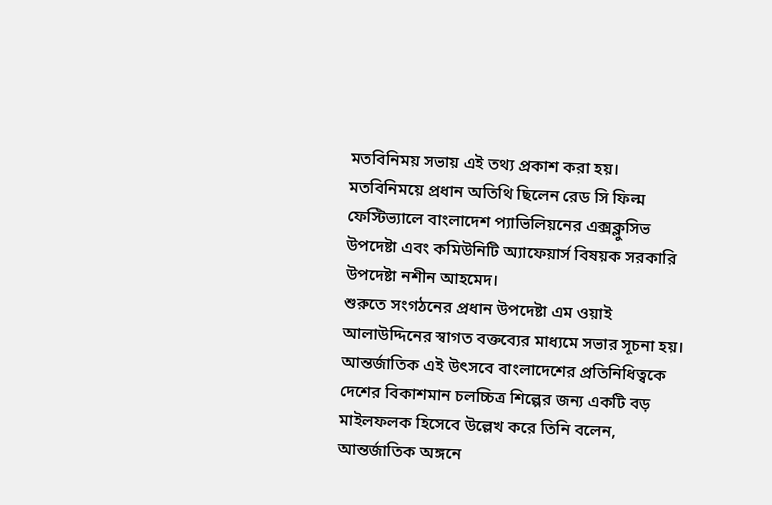মতবিনিময় সভায় এই তথ্য প্রকাশ করা হয়।
মতবিনিময়ে প্রধান অতিথি ছিলেন রেড সি ফিল্ম ফেস্টিভ্যালে বাংলাদেশ প্যাভিলিয়নের এক্সক্লুসিভ উপদেষ্টা এবং কমিউনিটি অ্যাফেয়ার্স বিষয়ক সরকারি উপদেষ্টা নশীন আহমেদ।
শুরুতে সংগঠনের প্রধান উপদেষ্টা এম ওয়াই আলাউদ্দিনের স্বাগত বক্তব্যের মাধ্যমে সভার সূচনা হয়। আন্তর্জাতিক এই উৎসবে বাংলাদেশের প্রতিনিধিত্বকে দেশের বিকাশমান চলচ্চিত্র শিল্পের জন্য একটি বড় মাইলফলক হিসেবে উল্লেখ করে তিনি বলেন, আন্তর্জাতিক অঙ্গনে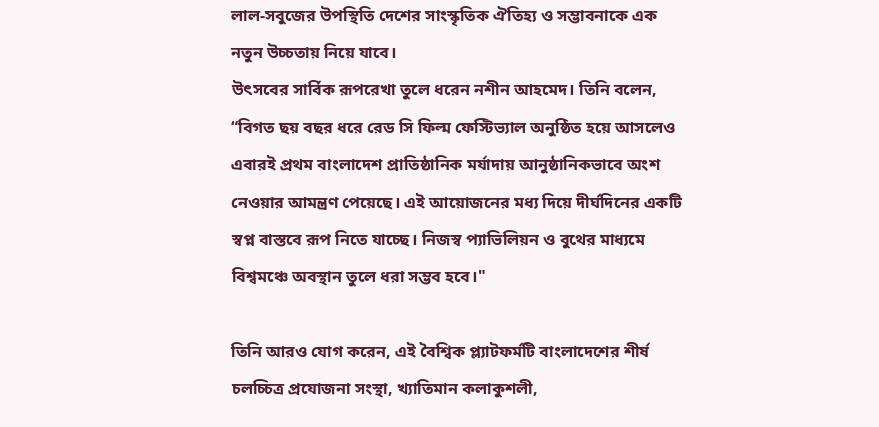লাল-সবুজের উপস্থিতি দেশের সাংস্কৃতিক ঐতিহ্য ও সম্ভাবনাকে এক নতুন উচ্চতায় নিয়ে যাবে।
উৎসবের সার্বিক রূপরেখা তুলে ধরেন নশীন আহমেদ। তিনি বলেন, “বিগত ছয় বছর ধরে রেড সি ফিল্ম ফেস্টিভ্যাল অনুষ্ঠিত হয়ে আসলেও এবারই প্রথম বাংলাদেশ প্রাতিষ্ঠানিক মর্যাদায় আনুষ্ঠানিকভাবে অংশ নেওয়ার আমন্ত্রণ পেয়েছে। এই আয়োজনের মধ্য দিয়ে দীর্ঘদিনের একটি স্বপ্ন বাস্তবে রূপ নিতে যাচ্ছে। নিজস্ব প্যাভিলিয়ন ও বুথের মাধ্যমে বিশ্বমঞ্চে অবস্থান তুলে ধরা সম্ভব হবে।"

তিনি আরও যোগ করেন, এই বৈশ্বিক প্ল্যাটফর্মটি বাংলাদেশের শীর্ষ চলচ্চিত্র প্রযোজনা সংস্থা, খ্যাতিমান কলাকুশলী,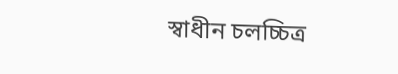স্বাধীন চলচ্চিত্র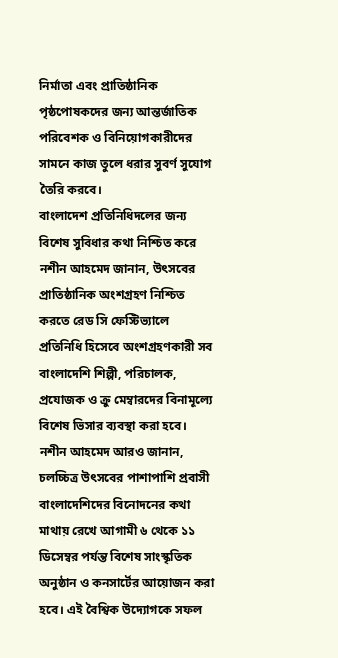নির্মাতা এবং প্রাতিষ্ঠানিক পৃষ্ঠপোষকদের জন্য আন্তর্জাতিক পরিবেশক ও বিনিয়োগকারীদের সামনে কাজ তুলে ধরার সুবর্ণ সুযোগ তৈরি করবে।
বাংলাদেশ প্রতিনিধিদলের জন্য বিশেষ সুবিধার কথা নিশ্চিত করে নশীন আহমেদ জানান, উৎসবের প্রাতিষ্ঠানিক অংশগ্রহণ নিশ্চিত করতে রেড সি ফেস্টিভ্যালে প্রতিনিধি হিসেবে অংশগ্রহণকারী সব বাংলাদেশি শিল্পী, পরিচালক, প্রযোজক ও ক্রু মেম্বারদের বিনামূল্যে বিশেষ ভিসার ব্যবস্থা করা হবে।
নশীন আহমেদ আরও জানান, চলচ্চিত্র উৎসবের পাশাপাশি প্রবাসী বাংলাদেশিদের বিনোদনের কথা মাথায় রেখে আগামী ৬ থেকে ১১ ডিসেম্বর পর্যন্ত বিশেষ সাংস্কৃতিক অনুষ্ঠান ও কনসার্টের আয়োজন করা হবে। এই বৈশ্বিক উদ্যোগকে সফল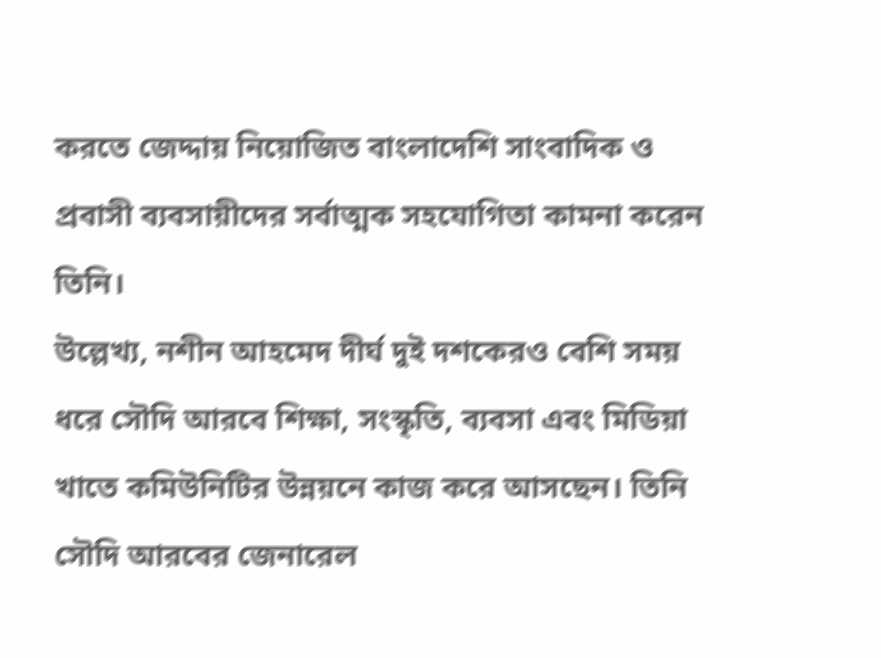করতে জেদ্দায় নিয়োজিত বাংলাদেশি সাংবাদিক ও প্রবাসী ব্যবসায়ীদের সর্বাত্মক সহযোগিতা কামনা করেন তিনি।
উল্লেখ্য, নশীন আহমেদ দীর্ঘ দুই দশকেরও বেশি সময় ধরে সৌদি আরবে শিক্ষা, সংস্কৃতি, ব্যবসা এবং মিডিয়া খাতে কমিউনিটির উন্নয়নে কাজ করে আসছেন। তিনি সৌদি আরবের জেনারেল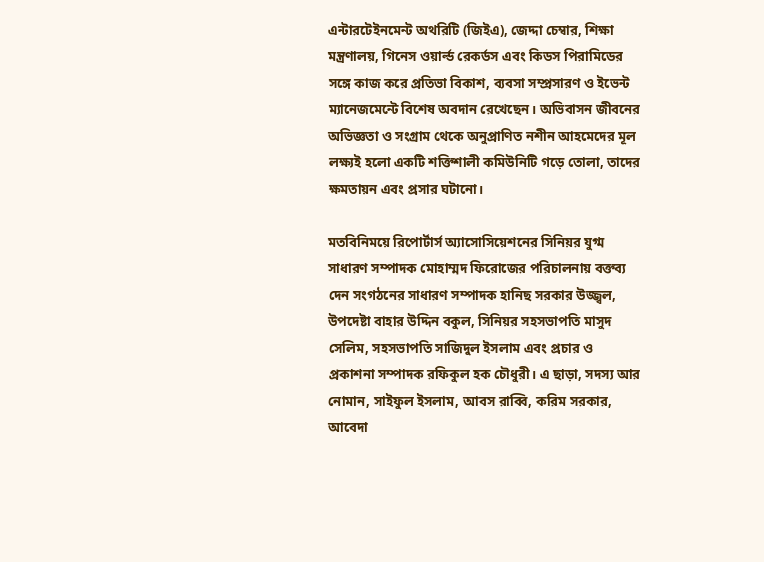এন্টারটেইনমেন্ট অথরিটি (জিইএ), জেদ্দা চেম্বার, শিক্ষা মন্ত্রণালয়, গিনেস ওয়ার্ল্ড রেকর্ডস এবং কিডস পিরামিডের সঙ্গে কাজ করে প্রতিভা বিকাশ, ব্যবসা সম্প্রসারণ ও ইভেন্ট ম্যানেজমেন্টে বিশেষ অবদান রেখেছেন। অভিবাসন জীবনের অভিজ্ঞতা ও সংগ্রাম থেকে অনুপ্রাণিত নশীন আহমেদের মূল লক্ষ্যই হলো একটি শক্তিশালী কমিউনিটি গড়ে তোলা, তাদের ক্ষমতায়ন এবং প্রসার ঘটানো।

মতবিনিময়ে রিপোর্টার্স অ্যাসোসিয়েশনের সিনিয়র যুগ্ম সাধারণ সম্পাদক মোহাম্মদ ফিরোজের পরিচালনায় বক্তব্য দেন সংগঠনের সাধারণ সম্পাদক হানিছ সরকার উজ্জ্বল, উপদেষ্টা বাহার উদ্দিন বকুল, সিনিয়র সহসভাপতি মাসুদ সেলিম, সহসভাপতি সাজিদুল ইসলাম এবং প্রচার ও প্রকাশনা সম্পাদক রফিকুল হক চৌধুরী। এ ছাড়া, সদস্য আর নোমান, সাইফুল ইসলাম, আবস রাব্বি, করিম সরকার, আবেদা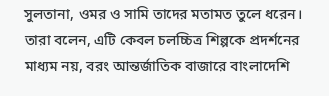সুলতানা, ওমর ও সামি তাদের মতামত তুলে ধরেন।
তারা বলেন, এটি কেবল চলচ্চিত্র শিল্পকে প্রদর্শনের মাধ্যম নয়, বরং আন্তর্জাতিক বাজারে বাংলাদেশি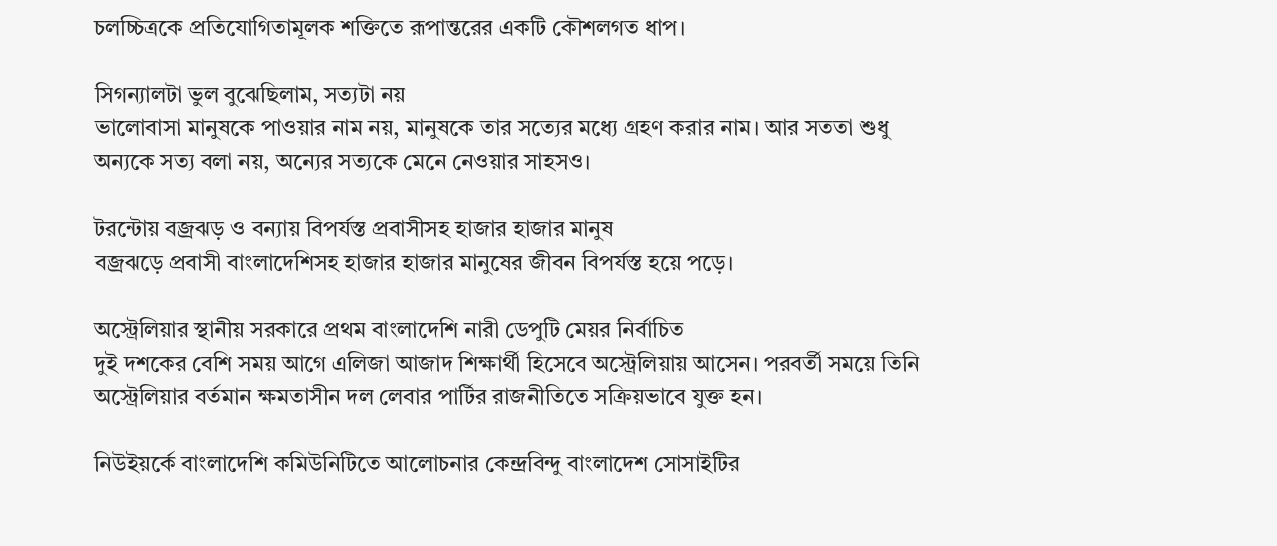চলচ্চিত্রকে প্রতিযোগিতামূলক শক্তিতে রূপান্তরের একটি কৌশলগত ধাপ।

সিগন্যালটা ভুল বুঝেছিলাম, সত্যটা নয়
ভালোবাসা মানুষকে পাওয়ার নাম নয়, মানুষকে তার সত্যের মধ্যে গ্রহণ করার নাম। আর সততা শুধু অন্যকে সত্য বলা নয়, অন্যের সত্যকে মেনে নেওয়ার সাহসও।

টরন্টোয় বজ্রঝড় ও বন্যায় বিপর্যস্ত প্রবাসীসহ হাজার হাজার মানুষ
বজ্রঝড়ে প্রবাসী বাংলাদেশিসহ হাজার হাজার মানুষের জীবন বিপর্যস্ত হয়ে পড়ে।

অস্ট্রেলিয়ার স্থানীয় সরকারে প্রথম বাংলাদেশি নারী ডেপুটি মেয়র নির্বাচিত
দুই দশকের বেশি সময় আগে এলিজা আজাদ শিক্ষার্থী হিসেবে অস্ট্রেলিয়ায় আসেন। পরবর্তী সময়ে তিনি অস্ট্রেলিয়ার বর্তমান ক্ষমতাসীন দল লেবার পার্টির রাজনীতিতে সক্রিয়ভাবে যুক্ত হন।

নিউইয়র্কে বাংলাদেশি কমিউনিটিতে আলোচনার কেন্দ্রবিন্দু বাংলাদেশ সোসাইটির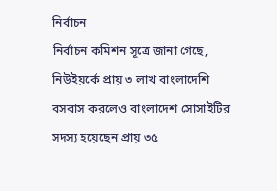নির্বাচন
নির্বাচন কমিশন সূত্রে জানা গেছে, নিউইয়র্কে প্রায় ৩ লাখ বাংলাদেশি বসবাস করলেও বাংলাদেশ সোসাইটির সদস্য হয়েছেন প্রায় ৩৫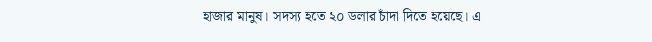হাজার মানুষ। সদস্য হতে ২০ ডলার চাঁদা দিতে হয়েছে। এ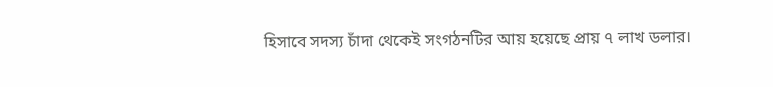হিসাবে সদস্য চাঁদা থেকেই সংগঠনটির আয় হয়েছে প্রায় ৭ লাখ ডলার।